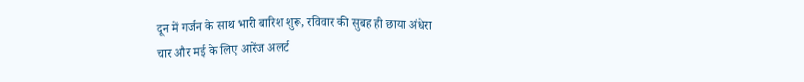दून में गर्जन के साथ भारी बारिश शुरू, रविवार की सुबह ही छाया अंधेरा
चार और मई के लिए आरेंज अलर्ट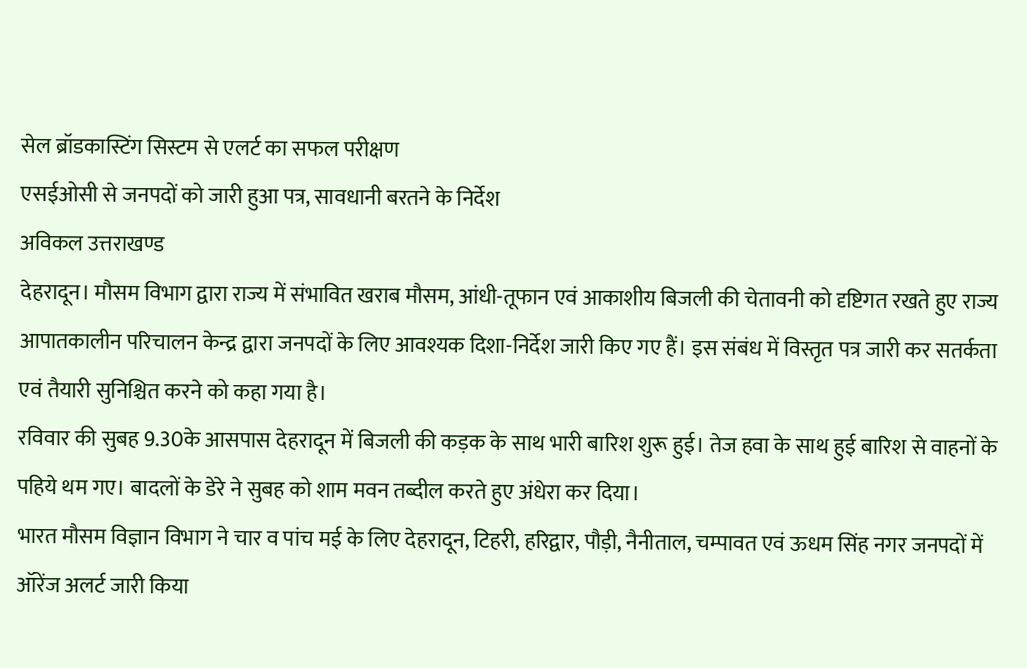सेल ब्रॉडकास्टिंग सिस्टम से एलर्ट का सफल परीक्षण
एसईओसी से जनपदों को जारी हुआ पत्र, सावधानी बरतने के निर्देश
अविकल उत्तराखण्ड
देहरादून। मौसम विभाग द्वारा राज्य में संभावित खराब मौसम, आंधी-तूफान एवं आकाशीय बिजली की चेतावनी को दृष्टिगत रखते हुए राज्य आपातकालीन परिचालन केन्द्र द्वारा जनपदों के लिए आवश्यक दिशा-निर्देश जारी किए गए हैं। इस संबंध में विस्तृत पत्र जारी कर सतर्कता एवं तैयारी सुनिश्चित करने को कहा गया है।
रविवार की सुबह 9.30के आसपास देहरादून में बिजली की कड़क के साथ भारी बारिश शुरू हुई। तेज हवा के साथ हुई बारिश से वाहनों के पहिये थम गए। बादलों के डेरे ने सुबह को शाम मवन तब्दील करते हुए अंधेरा कर दिया।
भारत मौसम विज्ञान विभाग ने चार व पांच मई के लिए देहरादून, टिहरी, हरिद्वार, पौड़ी, नैनीताल, चम्पावत एवं ऊधम सिंह नगर जनपदों में ऑरेंज अलर्ट जारी किया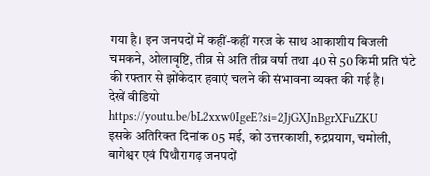गया है। इन जनपदों में कहीं-कहीं गरज के साथ आकाशीय बिजली चमकने, ओलावृष्टि, तीव्र से अति तीव्र वर्षा तथा 40 से 50 किमी प्रति घंटे की रफ्तार से झोंकेदार हवाएं चलने की संभावना व्यक्त की गई है।
देखें वीडियो
https://youtu.be/bL2xxw0IgeE?si=2JjGXJnBgrXFuZKU
इसके अतिरिक्त दिनांक 05 मई, को उत्तरकाशी, रुद्रप्रयाग, चमोली, बागेश्वर एवं पिथौरागढ़ जनपदों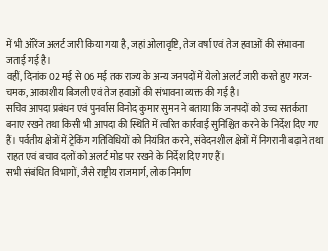में भी ऑरेंज अलर्ट जारी किया गया है, जहां ओलावृष्टि, तेज वर्षा एवं तेज हवाओं की संभावना जताई गई है।
वहीं, दिनांक 02 मई से 06 मई तक राज्य के अन्य जनपदों में येलो अलर्ट जारी करते हुए गरज-चमक, आकाशीय बिजली एवं तेज हवाओं की संभावना व्यक्त की गई है।
सचिव आपदा प्रबंधन एवं पुनर्वास विनोद कुमार सुमन ने बताया कि जनपदों को उच्च सतर्कता बनाए रखने तथा किसी भी आपदा की स्थिति में त्वरित कार्रवाई सुनिश्चित करने के निर्देश दिए गए हैं। पर्वतीय क्षेत्रों में ट्रेकिंग गतिविधियों को नियंत्रित करने, संवेदनशील क्षेत्रों में निगरानी बढ़ाने तथा राहत एवं बचाव दलों को अलर्ट मोड पर रखने के निर्देश दिए गए हैं।
सभी संबंधित विभागों, जैसे राष्ट्रीय राजमार्ग, लोक निर्माण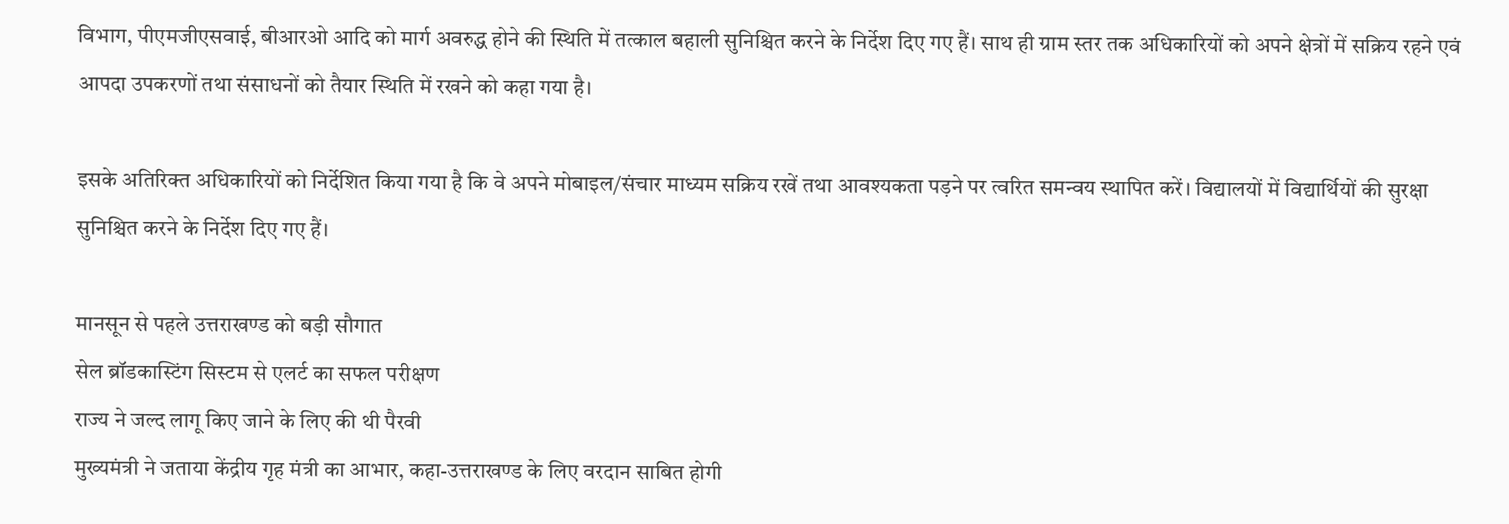विभाग, पीएमजीएसवाई, बीआरओ आदि को मार्ग अवरुद्ध होने की स्थिति में तत्काल बहाली सुनिश्चित करने के निर्देश दिए गए हैं। साथ ही ग्राम स्तर तक अधिकारियों को अपने क्षेत्रों में सक्रिय रहने एवं आपदा उपकरणों तथा संसाधनों को तैयार स्थिति में रखने को कहा गया है।

इसके अतिरिक्त अधिकारियों को निर्देशित किया गया है कि वे अपने मोबाइल/संचार माध्यम सक्रिय रखें तथा आवश्यकता पड़ने पर त्वरित समन्वय स्थापित करें। विद्यालयों में विद्यार्थियों की सुरक्षा सुनिश्चित करने के निर्देश दिए गए हैं।

मानसून से पहले उत्तराखण्ड को बड़ी सौगात
सेल ब्रॉडकास्टिंग सिस्टम से एलर्ट का सफल परीक्षण
राज्य ने जल्द लागू किए जाने के लिए की थी पैरवी
मुख्यमंत्री ने जताया केंद्रीय गृह मंत्री का आभार, कहा-उत्तराखण्ड के लिए वरदान साबित होगी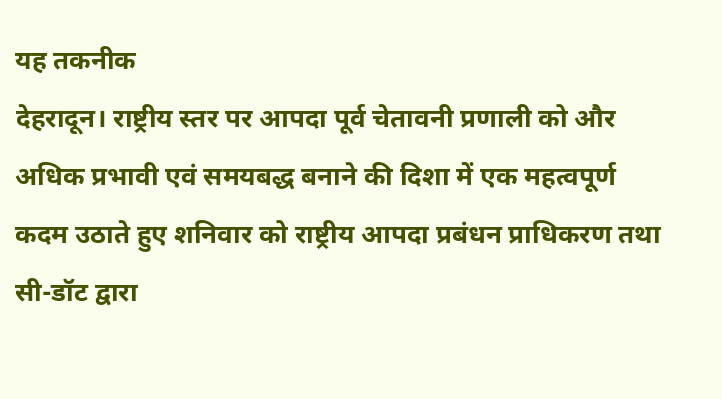यह तकनीक
देहरादून। राष्ट्रीय स्तर पर आपदा पूर्व चेतावनी प्रणाली को और अधिक प्रभावी एवं समयबद्ध बनाने की दिशा में एक महत्वपूर्ण कदम उठाते हुए शनिवार को राष्ट्रीय आपदा प्रबंधन प्राधिकरण तथा सी-डॉट द्वारा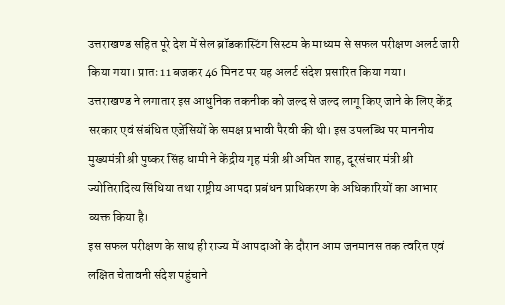उत्तराखण्ड सहित पूरे देश में सेल ब्रॉडकास्टिंग सिस्टम के माध्यम से सफल परीक्षण अलर्ट जारी किया गया। प्रातः 11 बजकर 46 मिनट पर यह अलर्ट संदेश प्रसारित किया गया।
उत्तराखण्ड ने लगातार इस आधुनिक तकनीक को जल्द से जल्द लागू किए जाने के लिए केंद्र सरकार एवं संबंधित एजेंसियों के समक्ष प्रभावी पैरवी की थी। इस उपलब्धि पर माननीय मुख्यमंत्री श्री पुष्कर सिंह धामी ने केंद्रीय गृह मंत्री श्री अमित शाह, दूरसंचार मंत्री श्री ज्योतिरादित्य सिंधिया तथा राष्ट्रीय आपदा प्रबंधन प्राधिकरण के अधिकारियों का आभार व्यक्त किया है।
इस सफल परीक्षण के साथ ही राज्य में आपदाओं के दौरान आम जनमानस तक त्वरित एवं लक्षित चेतावनी संदेश पहुंचाने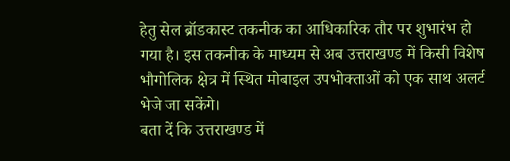हेतु सेल ब्रॉडकास्ट तकनीक का आधिकारिक तौर पर शुभारंभ हो गया है। इस तकनीक के माध्यम से अब उत्तराखण्ड में किसी विशेष भौगोलिक क्षेत्र में स्थित मोबाइल उपभोक्ताओं को एक साथ अलर्ट भेजे जा सकेंगे।
बता दें कि उत्तराखण्ड में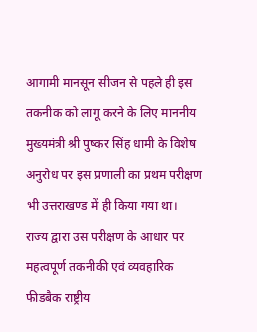आगामी मानसून सीजन से पहले ही इस तकनीक को लागू करने के लिए माननीय मुख्यमंत्री श्री पुष्कर सिंह धामी के विशेष अनुरोध पर इस प्रणाली का प्रथम परीक्षण भी उत्तराखण्ड में ही किया गया था।
राज्य द्वारा उस परीक्षण के आधार पर महत्वपूर्ण तकनीकी एवं व्यवहारिक फीडबैक राष्ट्रीय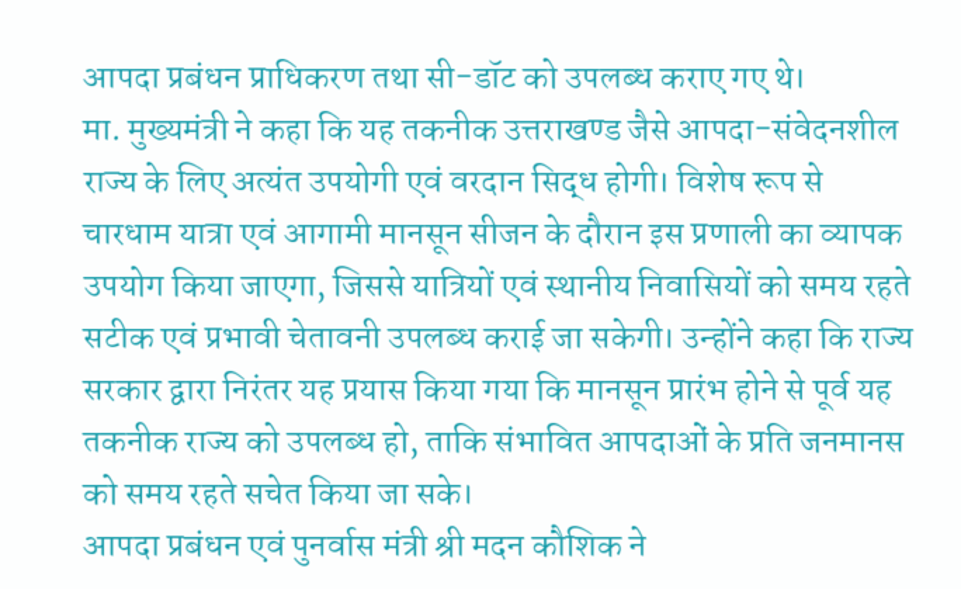आपदा प्रबंधन प्राधिकरण तथा सी-डॉट को उपलब्ध कराए गए थे।
मा. मुख्यमंत्री ने कहा कि यह तकनीक उत्तराखण्ड जैसे आपदा-संवेदनशील राज्य के लिए अत्यंत उपयोगी एवं वरदान सिद्ध होगी। विशेष रूप से चारधाम यात्रा एवं आगामी मानसून सीजन के दौरान इस प्रणाली का व्यापक उपयोग किया जाएगा, जिससे यात्रियों एवं स्थानीय निवासियों को समय रहते सटीक एवं प्रभावी चेतावनी उपलब्ध कराई जा सकेगी। उन्होंने कहा कि राज्य सरकार द्वारा निरंतर यह प्रयास किया गया कि मानसून प्रारंभ होने से पूर्व यह तकनीक राज्य को उपलब्ध हो, ताकि संभावित आपदाओं के प्रति जनमानस को समय रहते सचेत किया जा सके।
आपदा प्रबंधन एवं पुनर्वास मंत्री श्री मदन कौशिक ने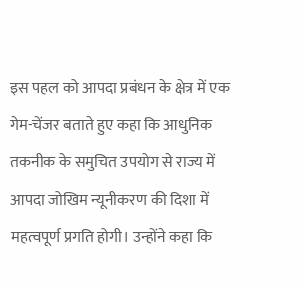इस पहल को आपदा प्रबंधन के क्षेत्र में एक गेम-चेंजर बताते हुए कहा कि आधुनिक तकनीक के समुचित उपयोग से राज्य में आपदा जोखिम न्यूनीकरण की दिशा में महत्वपूर्ण प्रगति होगी। उन्होंने कहा कि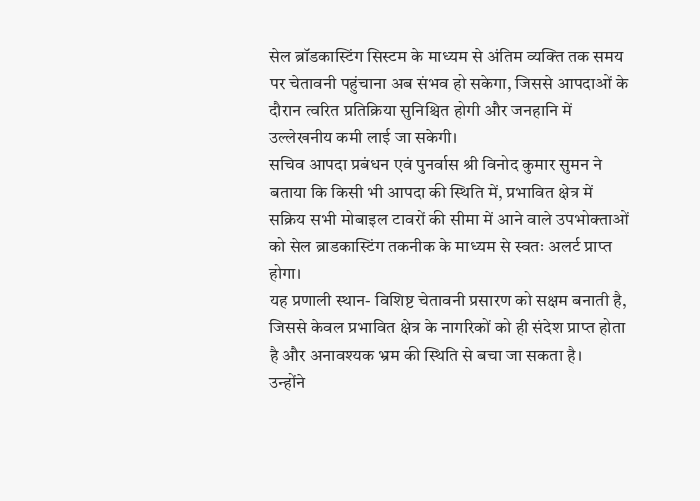सेल ब्रॉडकास्टिंग सिस्टम के माध्यम से अंतिम व्यक्ति तक समय पर चेतावनी पहुंचाना अब संभव हो सकेगा, जिससे आपदाओं के दौरान त्वरित प्रतिक्रिया सुनिश्चित होगी और जनहानि में उल्लेखनीय कमी लाई जा सकेगी।
सचिव आपदा प्रबंधन एवं पुनर्वास श्री विनोद कुमार सुमन ने बताया कि किसी भी आपदा की स्थिति में, प्रभावित क्षेत्र में सक्रिय सभी मोबाइल टावरों की सीमा में आने वाले उपभोक्ताओं को सेल ब्राडकास्टिंग तकनीक के माध्यम से स्वतः अलर्ट प्राप्त होगा।
यह प्रणाली स्थान- विशिष्ट चेतावनी प्रसारण को सक्षम बनाती है, जिससे केवल प्रभावित क्षेत्र के नागरिकों को ही संदेश प्राप्त होता है और अनावश्यक भ्रम की स्थिति से बचा जा सकता है।
उन्होंने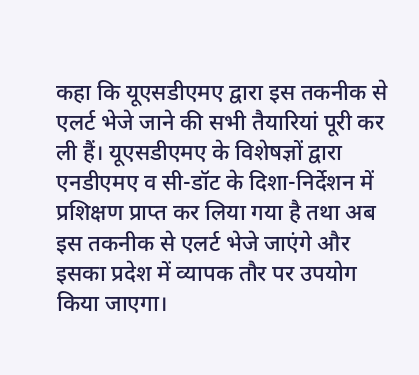कहा कि यूएसडीएमए द्वारा इस तकनीक से एलर्ट भेजे जाने की सभी तैयारियां पूरी कर ली हैं। यूएसडीएमए के विशेषज्ञों द्वारा एनडीएमए व सी-डॉट के दिशा-निर्देशन में प्रशिक्षण प्राप्त कर लिया गया है तथा अब इस तकनीक से एलर्ट भेजे जाएंगे और इसका प्रदेश में व्यापक तौर पर उपयोग किया जाएगा।